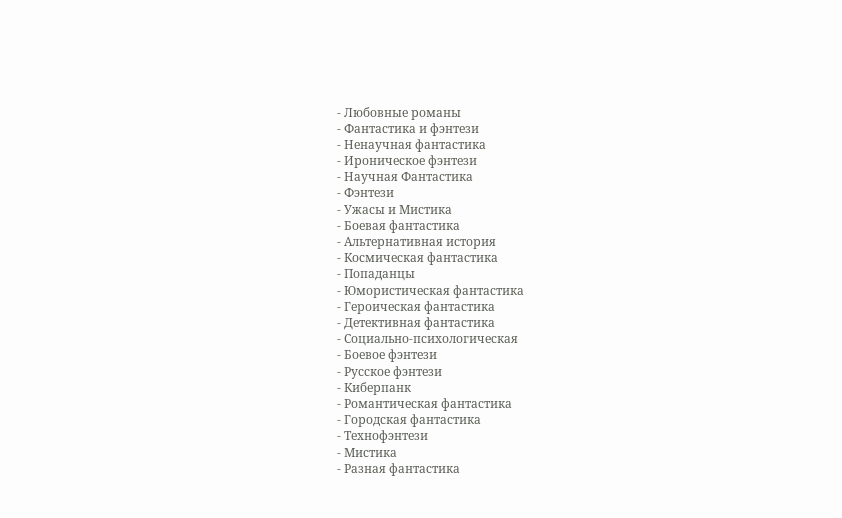- Любовные романы
- Фантастика и фэнтези
- Ненаучная фантастика
- Ироническое фэнтези
- Научная Фантастика
- Фэнтези
- Ужасы и Мистика
- Боевая фантастика
- Альтернативная история
- Космическая фантастика
- Попаданцы
- Юмористическая фантастика
- Героическая фантастика
- Детективная фантастика
- Социально-психологическая
- Боевое фэнтези
- Русское фэнтези
- Киберпанк
- Романтическая фантастика
- Городская фантастика
- Технофэнтези
- Мистика
- Разная фантастика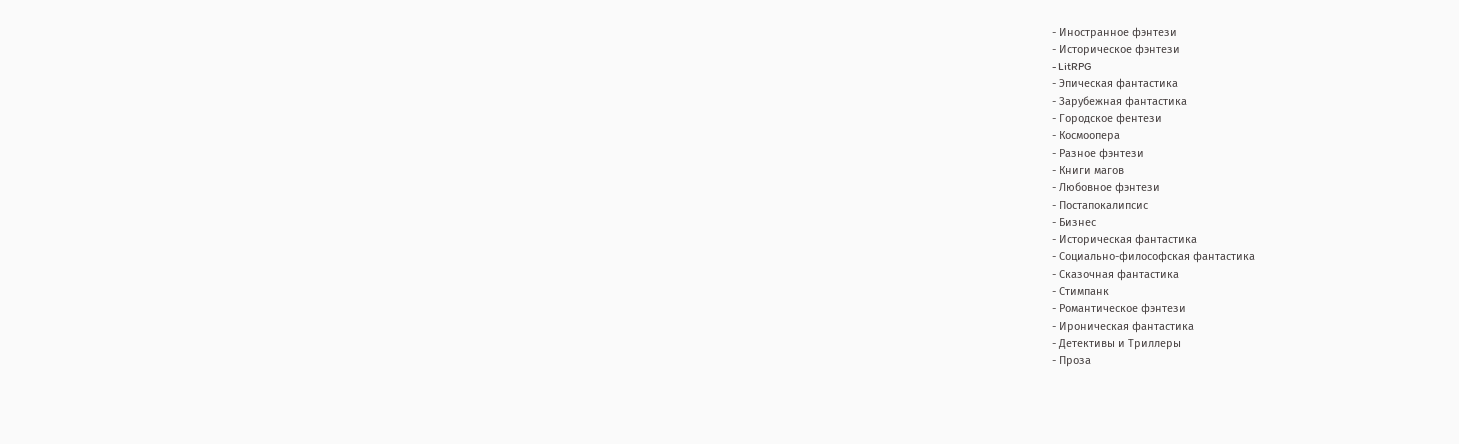- Иностранное фэнтези
- Историческое фэнтези
- LitRPG
- Эпическая фантастика
- Зарубежная фантастика
- Городское фентези
- Космоопера
- Разное фэнтези
- Книги магов
- Любовное фэнтези
- Постапокалипсис
- Бизнес
- Историческая фантастика
- Социально-философская фантастика
- Сказочная фантастика
- Стимпанк
- Романтическое фэнтези
- Ироническая фантастика
- Детективы и Триллеры
- Проза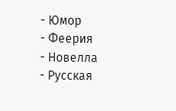- Юмор
- Феерия
- Новелла
- Русская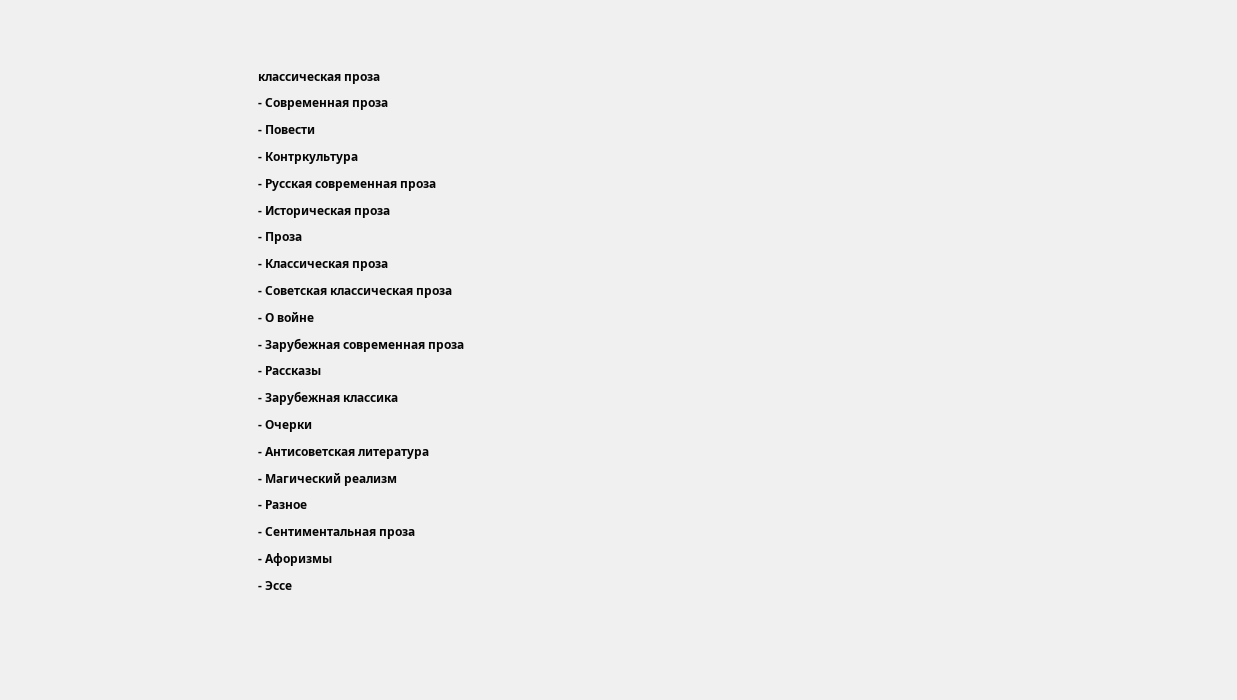классическая проза
- Современная проза
- Повести
- Контркультура
- Русская современная проза
- Историческая проза
- Проза
- Классическая проза
- Советская классическая проза
- О войне
- Зарубежная современная проза
- Рассказы
- Зарубежная классика
- Очерки
- Антисоветская литература
- Магический реализм
- Разное
- Сентиментальная проза
- Афоризмы
- Эссе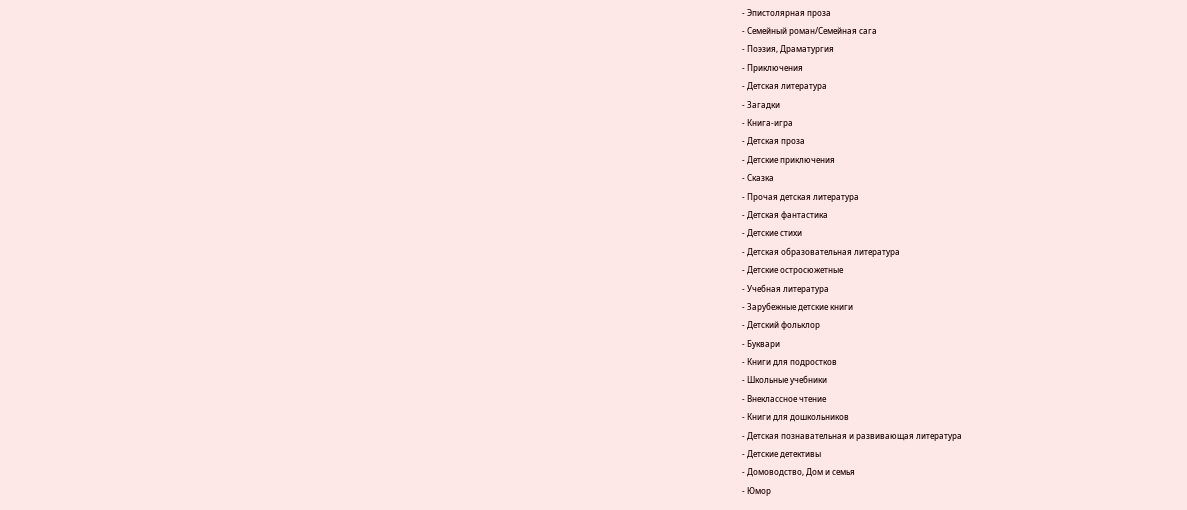- Эпистолярная проза
- Семейный роман/Семейная сага
- Поэзия, Драматургия
- Приключения
- Детская литература
- Загадки
- Книга-игра
- Детская проза
- Детские приключения
- Сказка
- Прочая детская литература
- Детская фантастика
- Детские стихи
- Детская образовательная литература
- Детские остросюжетные
- Учебная литература
- Зарубежные детские книги
- Детский фольклор
- Буквари
- Книги для подростков
- Школьные учебники
- Внеклассное чтение
- Книги для дошкольников
- Детская познавательная и развивающая литература
- Детские детективы
- Домоводство, Дом и семья
- Юмор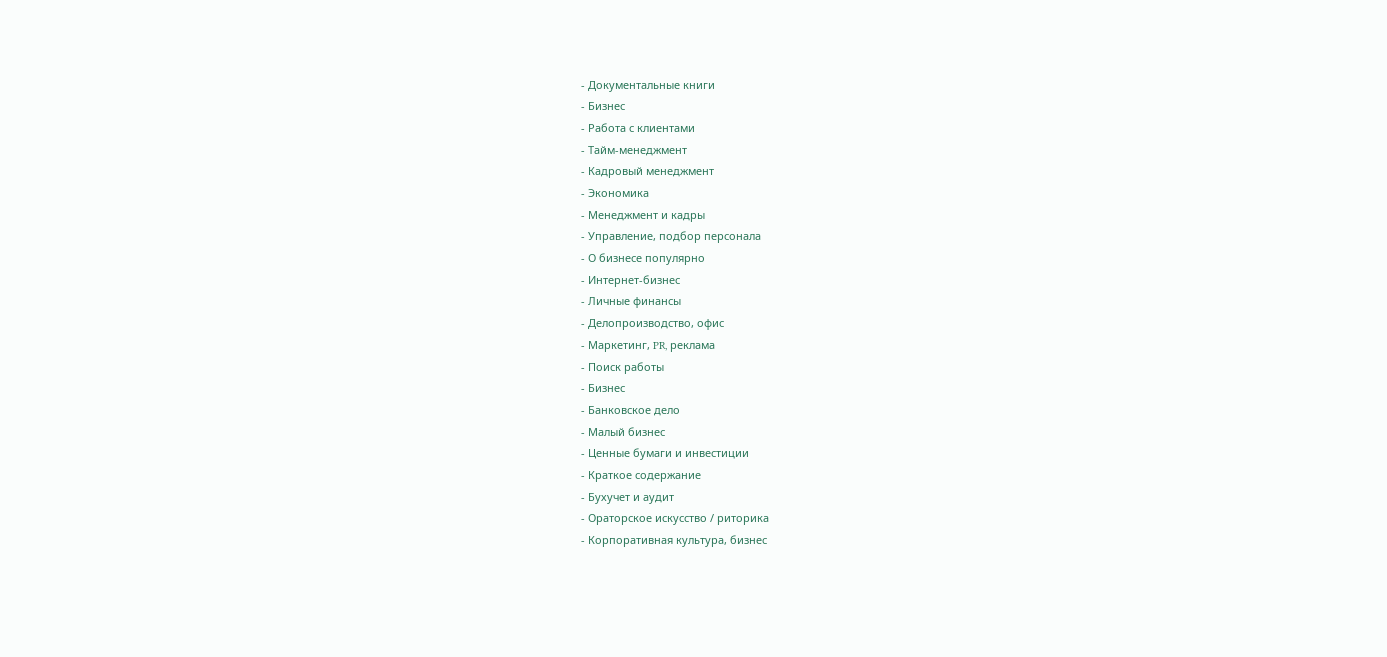- Документальные книги
- Бизнес
- Работа с клиентами
- Тайм-менеджмент
- Кадровый менеджмент
- Экономика
- Менеджмент и кадры
- Управление, подбор персонала
- О бизнесе популярно
- Интернет-бизнес
- Личные финансы
- Делопроизводство, офис
- Маркетинг, PR, реклама
- Поиск работы
- Бизнес
- Банковское дело
- Малый бизнес
- Ценные бумаги и инвестиции
- Краткое содержание
- Бухучет и аудит
- Ораторское искусство / риторика
- Корпоративная культура, бизнес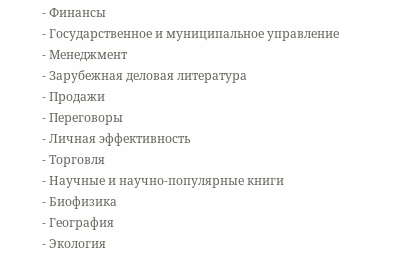- Финансы
- Государственное и муниципальное управление
- Менеджмент
- Зарубежная деловая литература
- Продажи
- Переговоры
- Личная эффективность
- Торговля
- Научные и научно-популярные книги
- Биофизика
- География
- Экология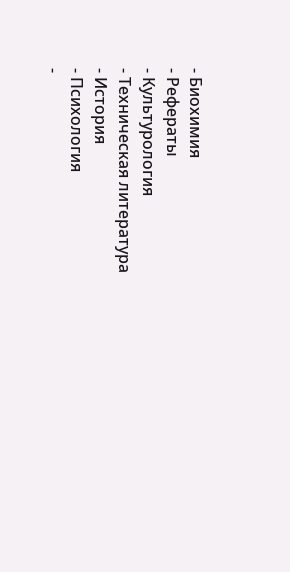- Биохимия
- Рефераты
- Культурология
- Техническая литература
- История
- Психология
-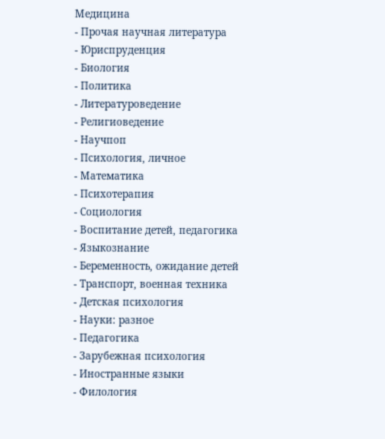Медицина
- Прочая научная литература
- Юриспруденция
- Биология
- Политика
- Литературоведение
- Религиоведение
- Научпоп
- Психология, личное
- Математика
- Психотерапия
- Социология
- Воспитание детей, педагогика
- Языкознание
- Беременность, ожидание детей
- Транспорт, военная техника
- Детская психология
- Науки: разное
- Педагогика
- Зарубежная психология
- Иностранные языки
- Филология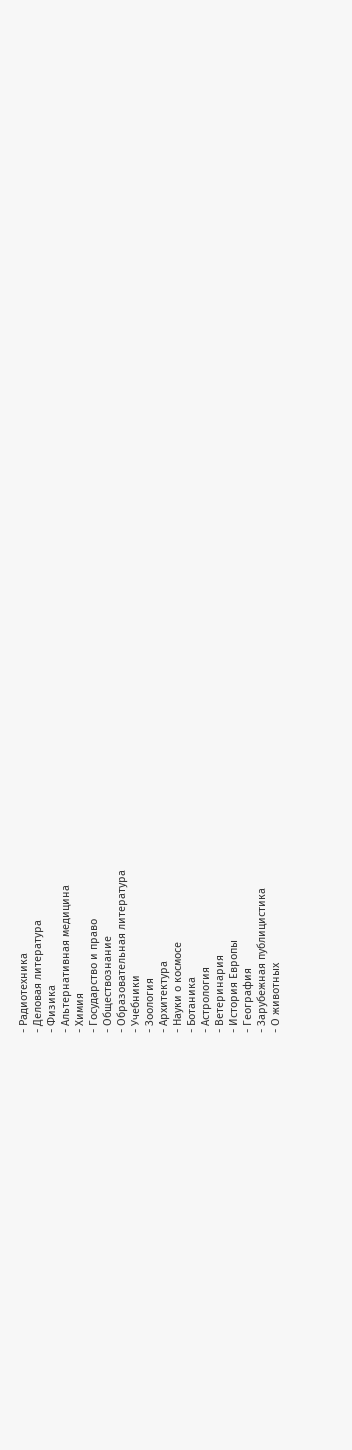- Радиотехника
- Деловая литература
- Физика
- Альтернативная медицина
- Химия
- Государство и право
- Обществознание
- Образовательная литература
- Учебники
- Зоология
- Архитектура
- Науки о космосе
- Ботаника
- Астрология
- Ветеринария
- История Европы
- География
- Зарубежная публицистика
- О животных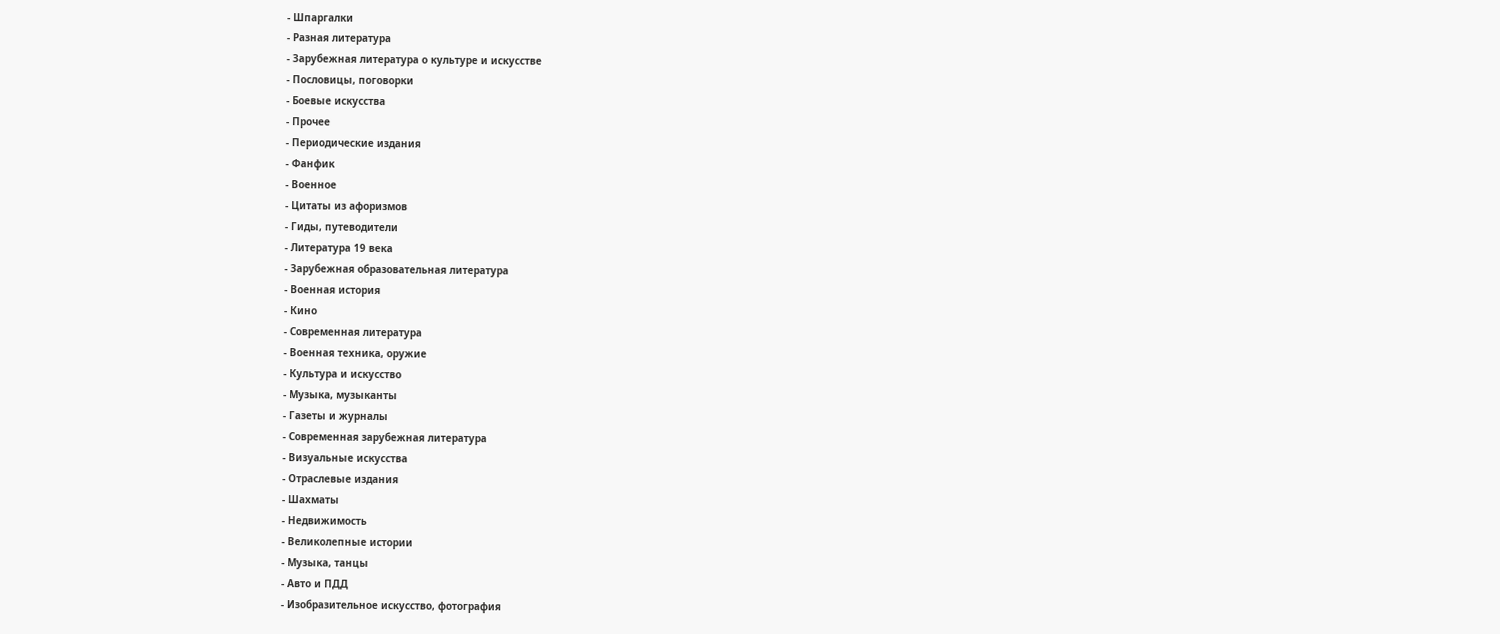- Шпаргалки
- Разная литература
- Зарубежная литература о культуре и искусстве
- Пословицы, поговорки
- Боевые искусства
- Прочее
- Периодические издания
- Фанфик
- Военное
- Цитаты из афоризмов
- Гиды, путеводители
- Литература 19 века
- Зарубежная образовательная литература
- Военная история
- Кино
- Современная литература
- Военная техника, оружие
- Культура и искусство
- Музыка, музыканты
- Газеты и журналы
- Современная зарубежная литература
- Визуальные искусства
- Отраслевые издания
- Шахматы
- Недвижимость
- Великолепные истории
- Музыка, танцы
- Авто и ПДД
- Изобразительное искусство, фотография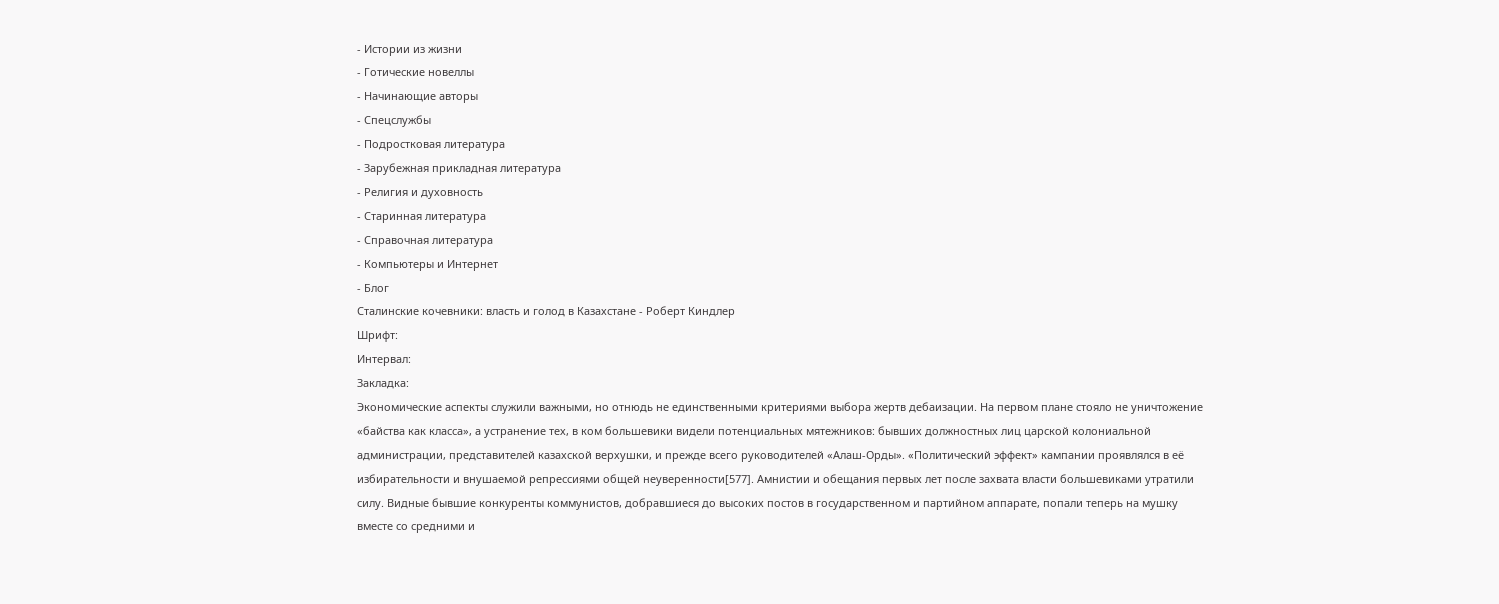- Истории из жизни
- Готические новеллы
- Начинающие авторы
- Спецслужбы
- Подростковая литература
- Зарубежная прикладная литература
- Религия и духовность
- Старинная литература
- Справочная литература
- Компьютеры и Интернет
- Блог
Сталинские кочевники: власть и голод в Казахстане - Роберт Киндлер
Шрифт:
Интервал:
Закладка:
Экономические аспекты служили важными, но отнюдь не единственными критериями выбора жертв дебаизации. На первом плане стояло не уничтожение «байства как класса», а устранение тех, в ком большевики видели потенциальных мятежников: бывших должностных лиц царской колониальной администрации, представителей казахской верхушки, и прежде всего руководителей «Алаш-Орды». «Политический эффект» кампании проявлялся в её избирательности и внушаемой репрессиями общей неуверенности[577]. Амнистии и обещания первых лет после захвата власти большевиками утратили силу. Видные бывшие конкуренты коммунистов, добравшиеся до высоких постов в государственном и партийном аппарате, попали теперь на мушку вместе со средними и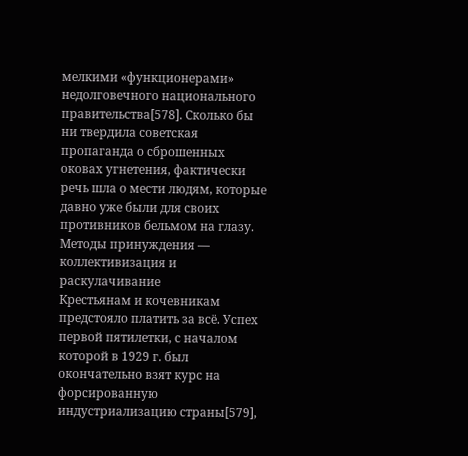мелкими «функционерами» недолговечного национального правительства[578]. Сколько бы ни твердила советская пропаганда о сброшенных оковах угнетения, фактически речь шла о мести людям, которые давно уже были для своих противников бельмом на глазу.
Методы принуждения — коллективизация и раскулачивание
Крестьянам и кочевникам предстояло платить за всё. Успех первой пятилетки, с началом которой в 1929 г. был окончательно взят курс на форсированную индустриализацию страны[579],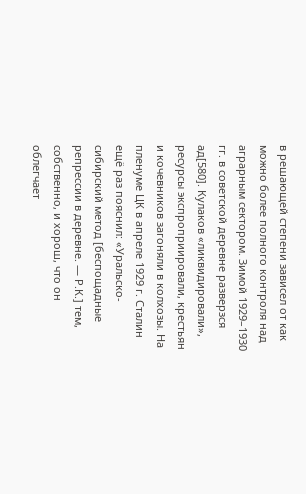в решающей степени зависел от как можно более полного контроля над аграрным сектором. Зимой 1929–1930 гг. в советской деревне разверзся ад[580]. Кулаков «ликвидировали», ресурсы экспроприировали, крестьян и кочевников загоняли в колхозы. На пленуме ЦК в апреле 1929 г. Сталин ещё раз пояснил: «Уральско-сибирский метод [беспощадные репрессии в деревне. — Р.К.] тем, собственно, и хорош, что он облегчает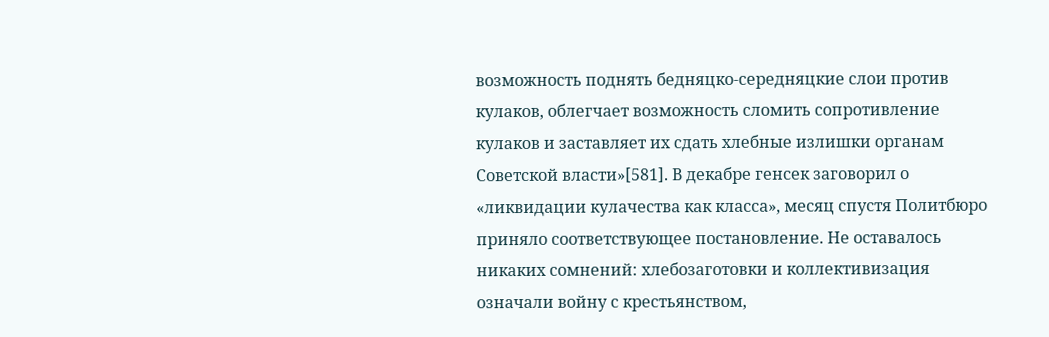возможность поднять бедняцко-середняцкие слои против кулаков, облегчает возможность сломить сопротивление кулаков и заставляет их сдать хлебные излишки органам Советской власти»[581]. В декабре генсек заговорил о «ликвидации кулачества как класса», месяц спустя Политбюро приняло соответствующее постановление. Не оставалось никаких сомнений: хлебозаготовки и коллективизация означали войну с крестьянством,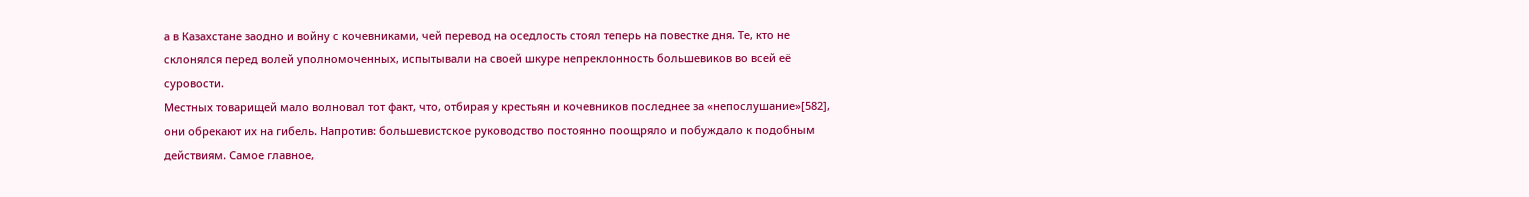а в Казахстане заодно и войну с кочевниками, чей перевод на оседлость стоял теперь на повестке дня. Те, кто не склонялся перед волей уполномоченных, испытывали на своей шкуре непреклонность большевиков во всей её суровости.
Местных товарищей мало волновал тот факт, что, отбирая у крестьян и кочевников последнее за «непослушание»[582], они обрекают их на гибель. Напротив: большевистское руководство постоянно поощряло и побуждало к подобным действиям. Самое главное,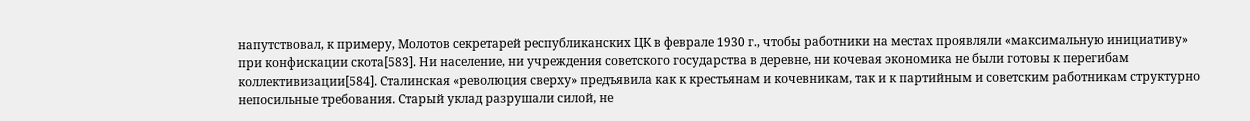напутствовал, к примеру, Молотов секретарей республиканских ЦК в феврале 1930 г., чтобы работники на местах проявляли «максимальную инициативу» при конфискации скота[583]. Ни население, ни учреждения советского государства в деревне, ни кочевая экономика не были готовы к перегибам коллективизации[584]. Сталинская «революция сверху» предъявила как к крестьянам и кочевникам, так и к партийным и советским работникам структурно непосильные требования. Старый уклад разрушали силой, не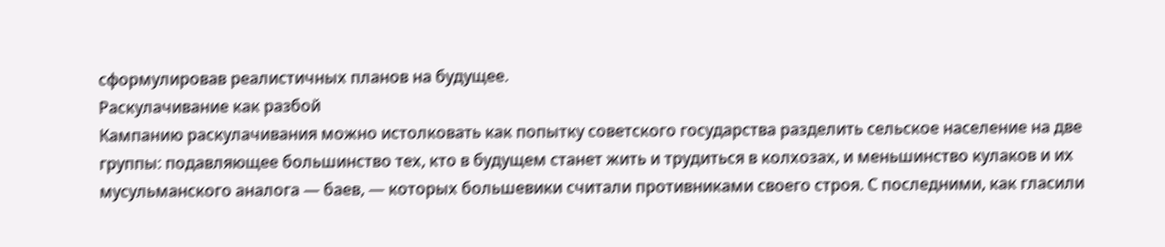сформулировав реалистичных планов на будущее.
Раскулачивание как разбой
Кампанию раскулачивания можно истолковать как попытку советского государства разделить сельское население на две группы: подавляющее большинство тех, кто в будущем станет жить и трудиться в колхозах, и меньшинство кулаков и их мусульманского аналога — баев, — которых большевики считали противниками своего строя. С последними, как гласили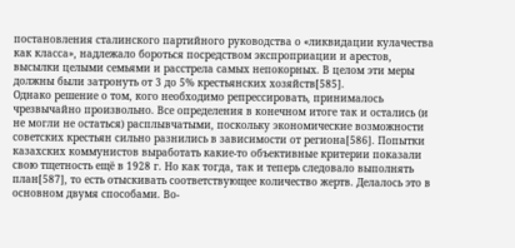постановления сталинского партийного руководства о «ликвидации кулачества как класса», надлежало бороться посредством экспроприации и арестов, высылки целыми семьями и расстрела самых непокорных. В целом эти меры должны были затронуть от 3 до 5% крестьянских хозяйств[585].
Однако решение о том, кого необходимо репрессировать, принималось чрезвычайно произвольно. Все определения в конечном итоге так и остались (и не могли не остаться) расплывчатыми, поскольку экономические возможности советских крестьян сильно разнились в зависимости от региона[586]. Попытки казахских коммунистов выработать какие-то объективные критерии показали свою тщетность ещё в 1928 г. Но как тогда, так и теперь следовало выполнять план[587], то есть отыскивать соответствующее количество жертв. Делалось это в основном двумя способами. Во-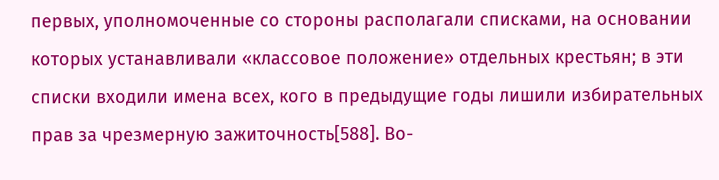первых, уполномоченные со стороны располагали списками, на основании которых устанавливали «классовое положение» отдельных крестьян; в эти списки входили имена всех, кого в предыдущие годы лишили избирательных прав за чрезмерную зажиточность[588]. Во-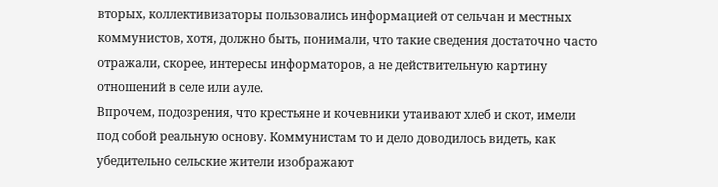вторых, коллективизаторы пользовались информацией от сельчан и местных коммунистов, хотя, должно быть, понимали, что такие сведения достаточно часто отражали, скорее, интересы информаторов, а не действительную картину отношений в селе или ауле.
Впрочем, подозрения, что крестьяне и кочевники утаивают хлеб и скот, имели под собой реальную основу. Коммунистам то и дело доводилось видеть, как убедительно сельские жители изображают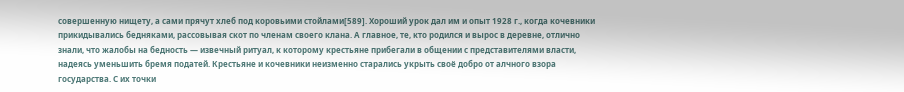совершенную нищету, а сами прячут хлеб под коровьими стойлами[589]. Хороший урок дал им и опыт 1928 г., когда кочевники прикидывались бедняками, рассовывая скот по членам своего клана. А главное, те, кто родился и вырос в деревне, отлично знали, что жалобы на бедность — извечный ритуал, к которому крестьяне прибегали в общении с представителями власти, надеясь уменьшить бремя податей. Крестьяне и кочевники неизменно старались укрыть своё добро от алчного взора государства. С их точки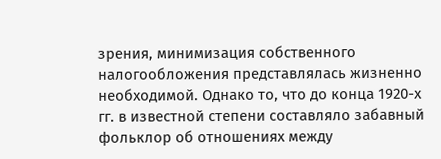зрения, минимизация собственного налогообложения представлялась жизненно необходимой. Однако то, что до конца 1920-х гг. в известной степени составляло забавный фольклор об отношениях между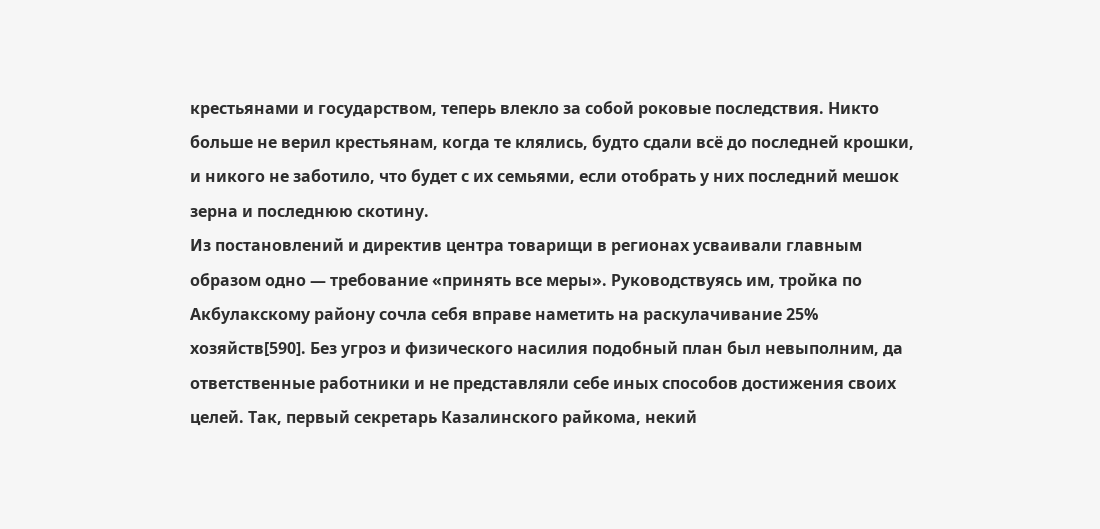крестьянами и государством, теперь влекло за собой роковые последствия. Никто больше не верил крестьянам, когда те клялись, будто сдали всё до последней крошки, и никого не заботило, что будет с их семьями, если отобрать у них последний мешок зерна и последнюю скотину.
Из постановлений и директив центра товарищи в регионах усваивали главным образом одно — требование «принять все меры». Руководствуясь им, тройка по Акбулакскому району сочла себя вправе наметить на раскулачивание 25% хозяйств[590]. Без угроз и физического насилия подобный план был невыполним, да ответственные работники и не представляли себе иных способов достижения своих целей. Так, первый секретарь Казалинского райкома, некий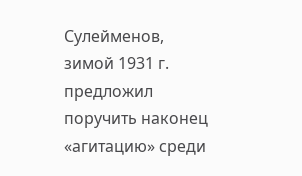Сулейменов, зимой 1931 г. предложил поручить наконец «агитацию» среди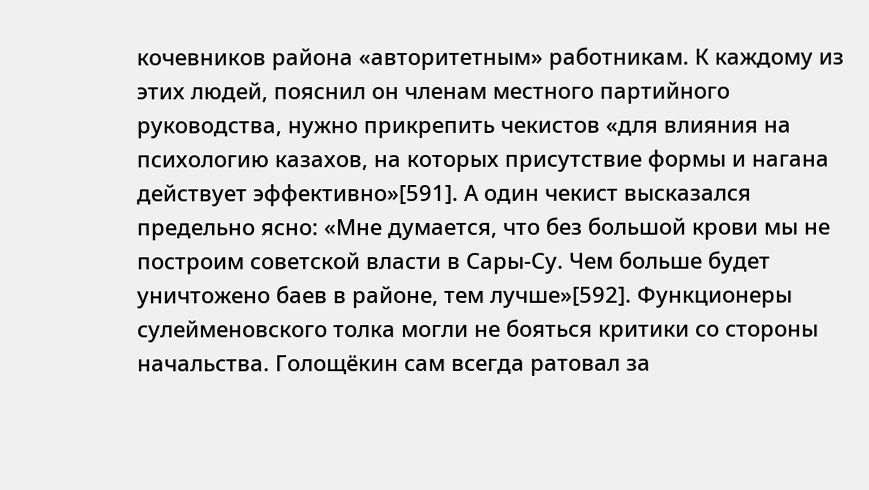кочевников района «авторитетным» работникам. К каждому из этих людей, пояснил он членам местного партийного руководства, нужно прикрепить чекистов «для влияния на психологию казахов, на которых присутствие формы и нагана действует эффективно»[591]. А один чекист высказался предельно ясно: «Мне думается, что без большой крови мы не построим советской власти в Сары-Су. Чем больше будет уничтожено баев в районе, тем лучше»[592]. Функционеры сулейменовского толка могли не бояться критики со стороны начальства. Голощёкин сам всегда ратовал за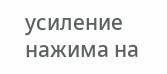усиление нажима на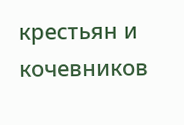крестьян и кочевников